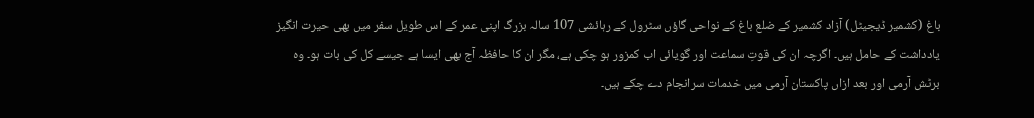باغ (کشمیر ڈیجیٹل) آزاد کشمیر کے ضلع باغ کے نواحی گاؤں سٹرول کے رہائشی 107 سالہ بزرگ اپنی عمر کے اس طویل سفر میں بھی حیرت انگیز یادداشت کے حامل ہیں۔ اگرچہ ان کی قوتِ سماعت اور گویائی اب کمزور ہو چکی ہے، مگر ان کا حافظہ آج بھی ایسا ہے جیسے کل کی بات ہو۔ وہ برٹش آرمی اور بعد ازاں پاکستان آرمی میں خدمات سرانجام دے چکے ہیں۔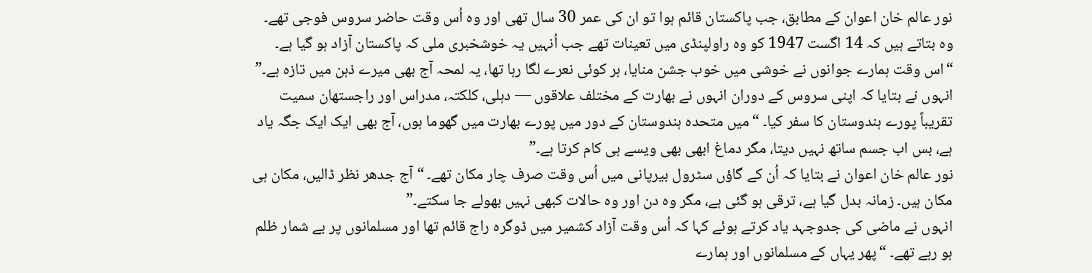نور عالم خان اعوان کے مطابق، جب پاکستان قائم ہوا تو ان کی عمر 30 سال تھی اور وہ اُس وقت حاضر سروس فوجی تھے۔ وہ بتاتے ہیں کہ 14 اگست 1947 کو وہ راولپنڈی میں تعینات تھے جب اُنہیں یہ خوشخبری ملی کہ پاکستان آزاد ہو گیا ہے۔ “اس وقت ہمارے جوانوں نے خوشی میں خوب جشن منایا، ہر کوئی نعرے لگا رہا تھا، یہ لمحہ آج بھی میرے ذہن میں تازہ ہے۔”
انہوں نے بتایا کہ اپنی سروس کے دوران انہوں نے بھارت کے مختلف علاقوں — دہلی، کلکتہ، مدراس اور راجستھان سمیت تقریباً پورے ہندوستان کا سفر کیا۔ “میں متحدہ ہندوستان کے دور میں پورے بھارت میں گھوما ہوں، آج بھی ایک ایک جگہ یاد ہے، بس اب جسم ساتھ نہیں دیتا، مگر دماغ ابھی بھی ویسے ہی کام کرتا ہے۔”
نور عالم خان اعوان نے بتایا کہ اُن کے گاؤں سٹرول بیرپانی میں اُس وقت صرف چار مکان تھے۔ “آج جدھر نظر ڈالیں، مکان ہی مکان ہیں۔ زمانہ بدل گیا ہے، ترقی ہو گئی ہے، مگر وہ دن اور وہ حالات کبھی نہیں بھولے جا سکتے۔”
انہوں نے ماضی کی جدوجہد یاد کرتے ہوئے کہا کہ اُس وقت آزاد کشمیر میں ڈوگرہ راج قائم تھا اور مسلمانوں پر بے شمار ظلم ہو رہے تھے۔ “پھر یہاں کے مسلمانوں اور ہمارے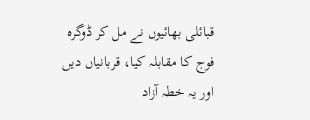قبائلی بھائیوں نے مل کر ڈوگرہ فوج کا مقابلہ کیا، قربانیاں دیں اور یہ خطہ آزاد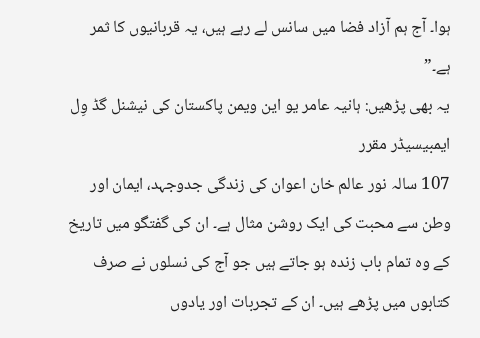ہوا۔ آج ہم آزاد فضا میں سانس لے رہے ہیں، یہ قربانیوں کا ثمر ہے۔”
یہ بھی پڑھیں: ہانیہ عامر یو این ویمن پاکستان کی نیشنل گڈ وِل ایمبیسیڈر مقرر
107 سالہ نور عالم خان اعوان کی زندگی جدوجہد، ایمان اور وطن سے محبت کی ایک روشن مثال ہے۔ ان کی گفتگو میں تاریخ کے وہ تمام باب زندہ ہو جاتے ہیں جو آج کی نسلوں نے صرف کتابوں میں پڑھے ہیں۔ ان کے تجربات اور یادوں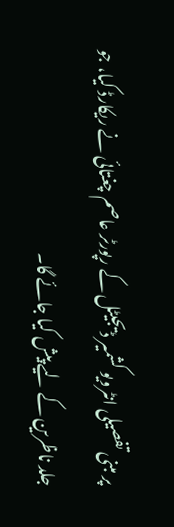پر مبنی تفصیلی انٹرویو کشمیر ڈیجیٹل کے رپورٹر عاصم چغتائی نے ریکارڈ کیا، جو جلد ناظرین کے لیے پیش کیا جائے گا۔